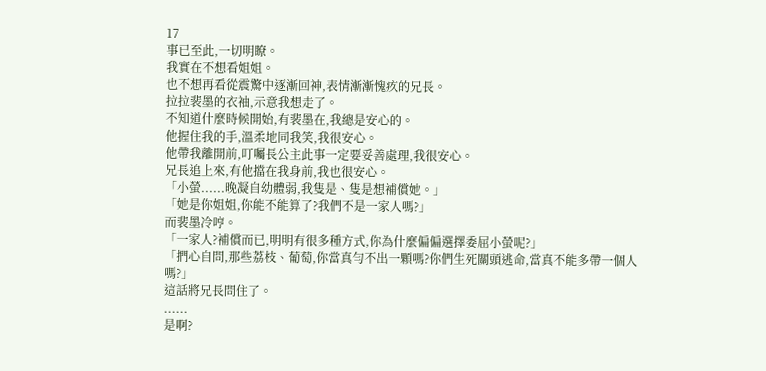17
事已至此,一切明瞭。
我實在不想看姐姐。
也不想再看從震驚中逐漸回神,表情漸漸愧疚的兄長。
拉拉裴墨的衣袖,示意我想走了。
不知道什麼時候開始,有裴墨在,我總是安心的。
他握住我的手,溫柔地同我笑,我很安心。
他帶我離開前,叮囑長公主此事一定要妥善處理,我很安心。
兄長追上來,有他擋在我身前,我也很安心。
「小螢......晚凝自幼體弱,我隻是、隻是想補償她。」
「她是你姐姐,你能不能算了?我們不是一家人嗎?」
而裴墨冷哼。
「一家人?補償而已,明明有很多種方式,你為什麼偏偏選擇委屈小螢呢?」
「捫心自問,那些荔枝、葡萄,你當真勻不出一顆嗎?你們生死關頭逃命,當真不能多帶一個人嗎?」
這話將兄長問住了。
......
是啊?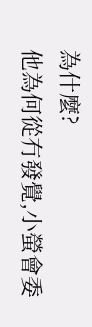為什麼?
他為何從冇發覺,小螢會委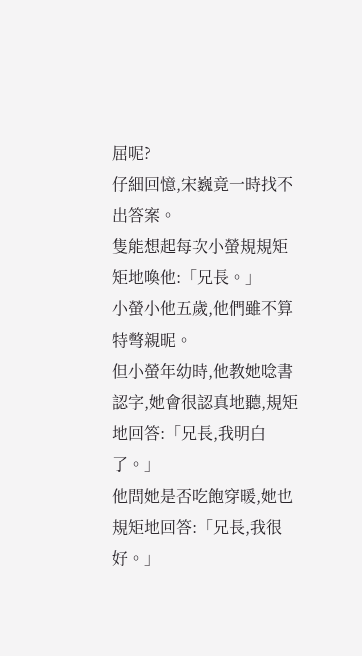屈呢?
仔細回憶,宋巍竟一時找不出答案。
隻能想起每次小螢規規矩矩地喚他:「兄長。」
小螢小他五歲,他們雖不算特彆親昵。
但小螢年幼時,他教她唸書認字,她會很認真地聽,規矩地回答:「兄長,我明白了。」
他問她是否吃飽穿暖,她也規矩地回答:「兄長,我很好。」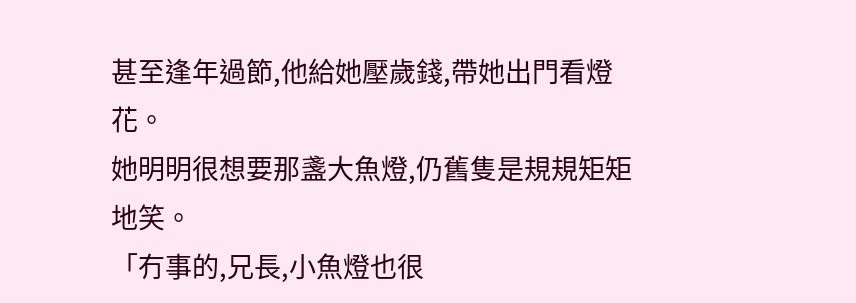甚至逢年過節,他給她壓歲錢,帶她出門看燈花。
她明明很想要那盞大魚燈,仍舊隻是規規矩矩地笑。
「冇事的,兄長,小魚燈也很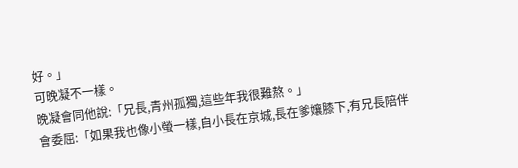好。」
可晚凝不一樣。
晚凝會同他說:「兄長,青州孤獨,這些年我很難熬。」
會委屈:「如果我也像小螢一樣,自小長在京城,長在爹孃膝下,有兄長陪伴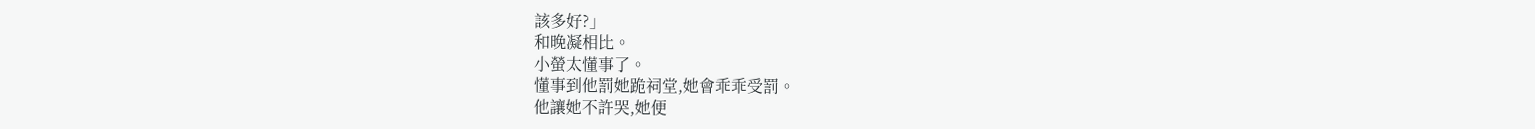該多好?」
和晚凝相比。
小螢太懂事了。
懂事到他罰她跪祠堂,她會乖乖受罰。
他讓她不許哭,她便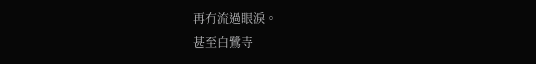再冇流過眼淚。
甚至白鷺寺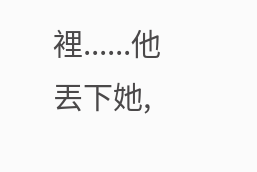裡......他丟下她,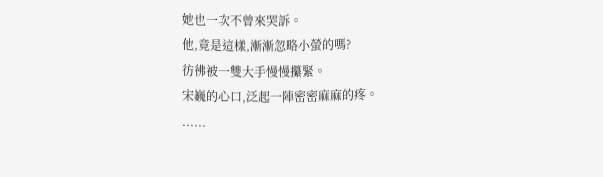她也一次不曾來哭訴。
他,竟是這樣,漸漸忽略小螢的嗎?
彷彿被一雙大手慢慢攥緊。
宋巍的心口,泛起一陣密密麻麻的疼。
......